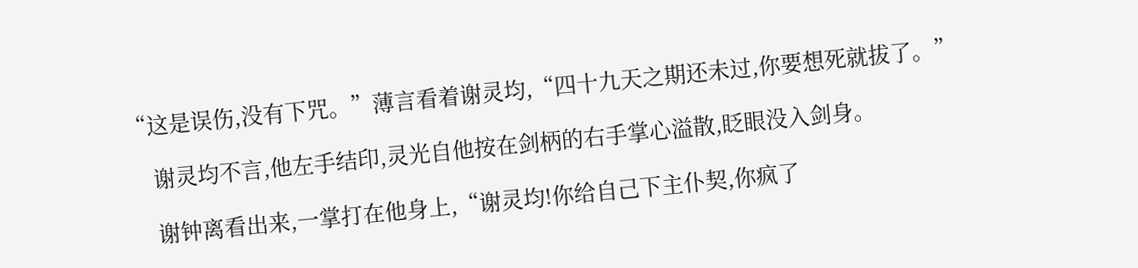“这是误伤,没有下咒。”薄言看着谢灵均,“四十九天之期还未过,你要想死就拔了。”

    谢灵均不言,他左手结印,灵光自他按在剑柄的右手掌心溢散,眨眼没入剑身。

    谢钟离看出来,一掌打在他身上,“谢灵均!你给自己下主仆契,你疯了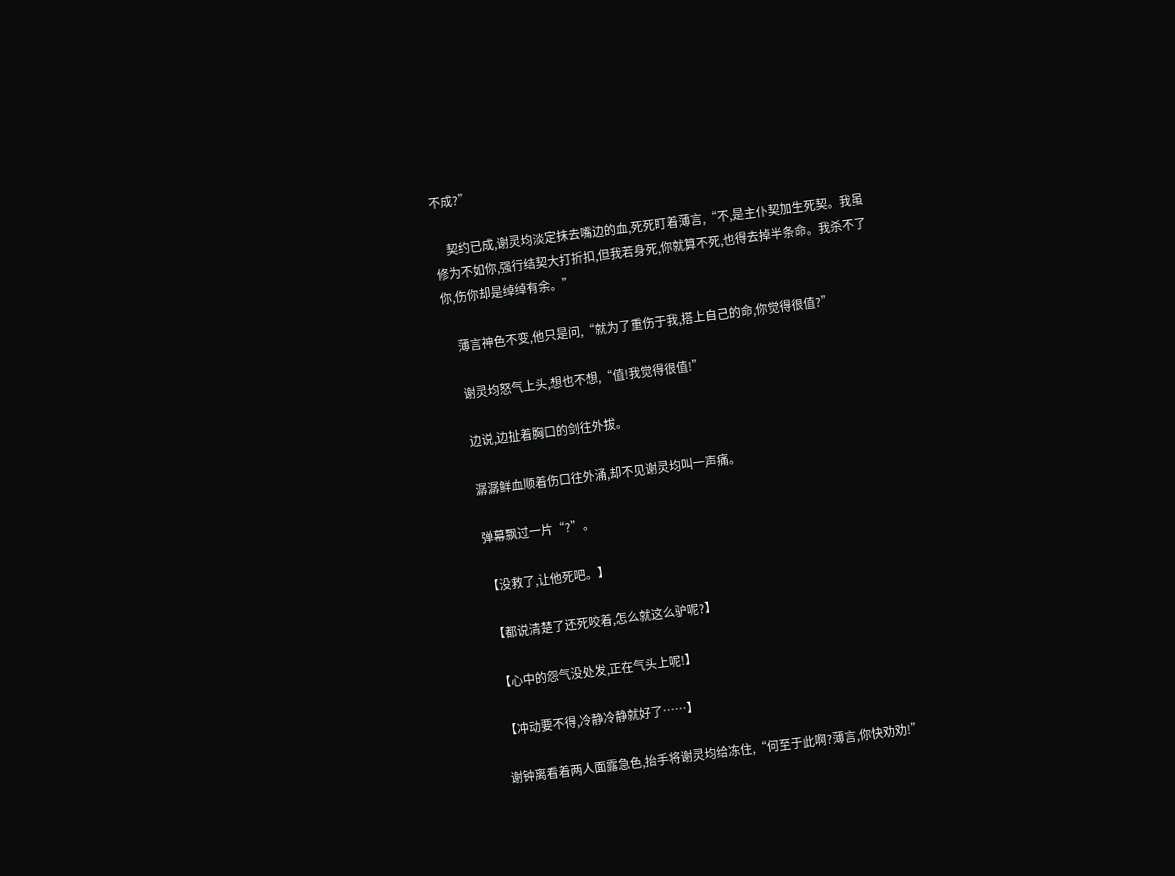不成?”

    契约已成,谢灵均淡定抹去嘴边的血,死死盯着薄言,“不,是主仆契加生死契。我虽修为不如你,强行结契大打折扣,但我若身死,你就算不死,也得去掉半条命。我杀不了你,伤你却是绰绰有余。”

    薄言神色不变,他只是问,“就为了重伤于我,搭上自己的命,你觉得很值?”

    谢灵均怒气上头,想也不想,“值!我觉得很值!”

    边说,边扯着胸口的剑往外拔。

    潺潺鲜血顺着伤口往外涌,却不见谢灵均叫一声痛。

    弹幕飘过一片“?”。

    【没救了,让他死吧。】

    【都说清楚了还死咬着,怎么就这么驴呢?】

    【心中的怨气没处发,正在气头上呢!】

    【冲动要不得,冷静冷静就好了……】

    谢钟离看着两人面露急色,抬手将谢灵均给冻住,“何至于此啊?薄言,你快劝劝!”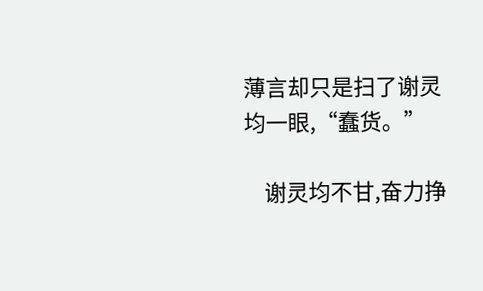薄言却只是扫了谢灵均一眼,“蠢货。”

    谢灵均不甘,奋力挣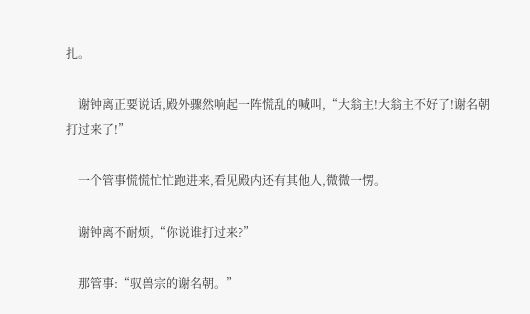扎。

    谢钟离正要说话,殿外骤然响起一阵慌乱的喊叫,“大翁主!大翁主不好了!谢名朝打过来了!”

    一个管事慌慌忙忙跑进来,看见殿内还有其他人,微微一愣。

    谢钟离不耐烦,“你说谁打过来?”

    那管事:“驭兽宗的谢名朝。”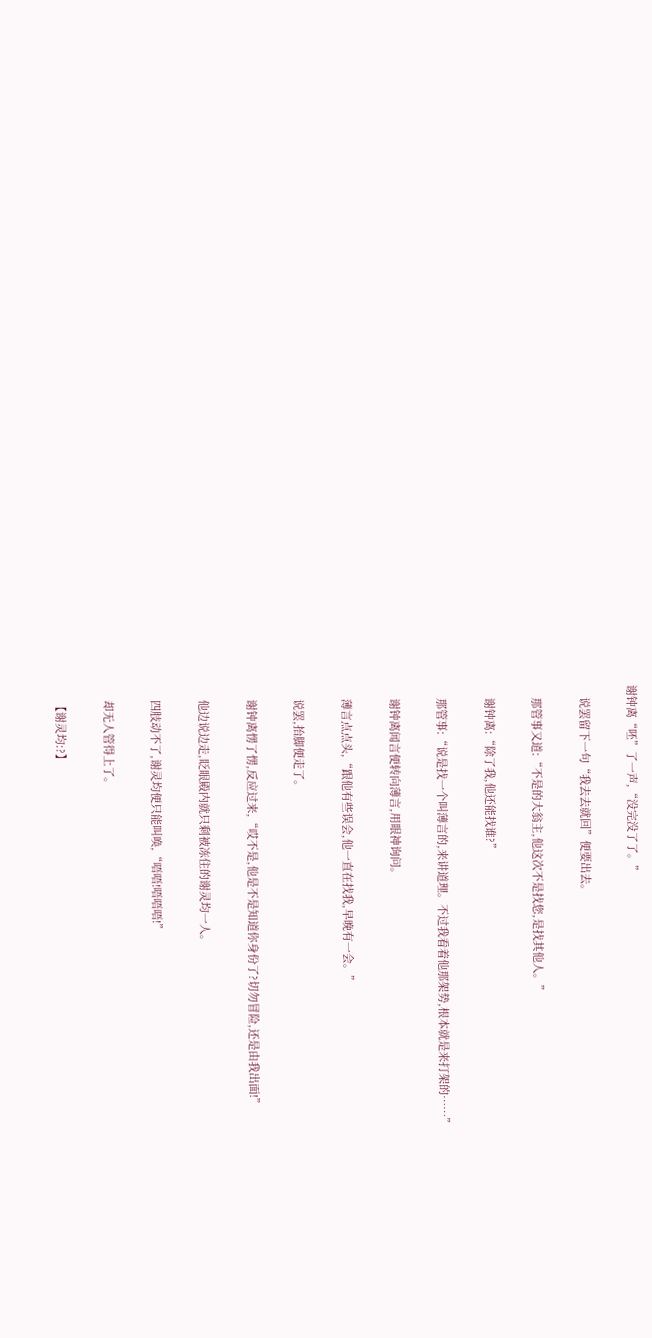谢钟离“呸”了一声,“没完没了了。”

    说罢留下一句“我去去就回”便要出去。

    那管事又道:“不是的大翁主,他这次不是找您,是找其他人。”

    谢钟离:“除了我,他还能找谁?”

    那管事:“说是找一个叫薄言的,来讲道理。不过我看着他那架势,根本就是来打架的……”

    谢钟离闻言便转向薄言,用眼神询问。

    薄言点点头,“跟他有些误会,他一直在找我,早晚有一会。”

    说罢,抬脚便走了。

    谢钟离愣了愣,反应过来,“哎不是,他是不是知道你身份了?切勿冒险,还是由我出面!”

    他边说边走,眨眼殿内就只剩被冻住的谢灵均一人。

    四肢动不了,谢灵均便只能叫唤,“唔唔!唔唔唔!”

    却无人管得上了。

    【谢灵均:?】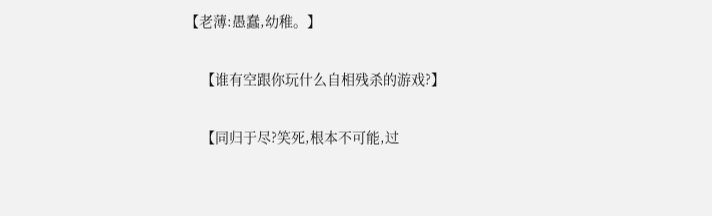【老薄:愚蠢,幼稚。】

    【谁有空跟你玩什么自相残杀的游戏?】

    【同归于尽?笑死,根本不可能,过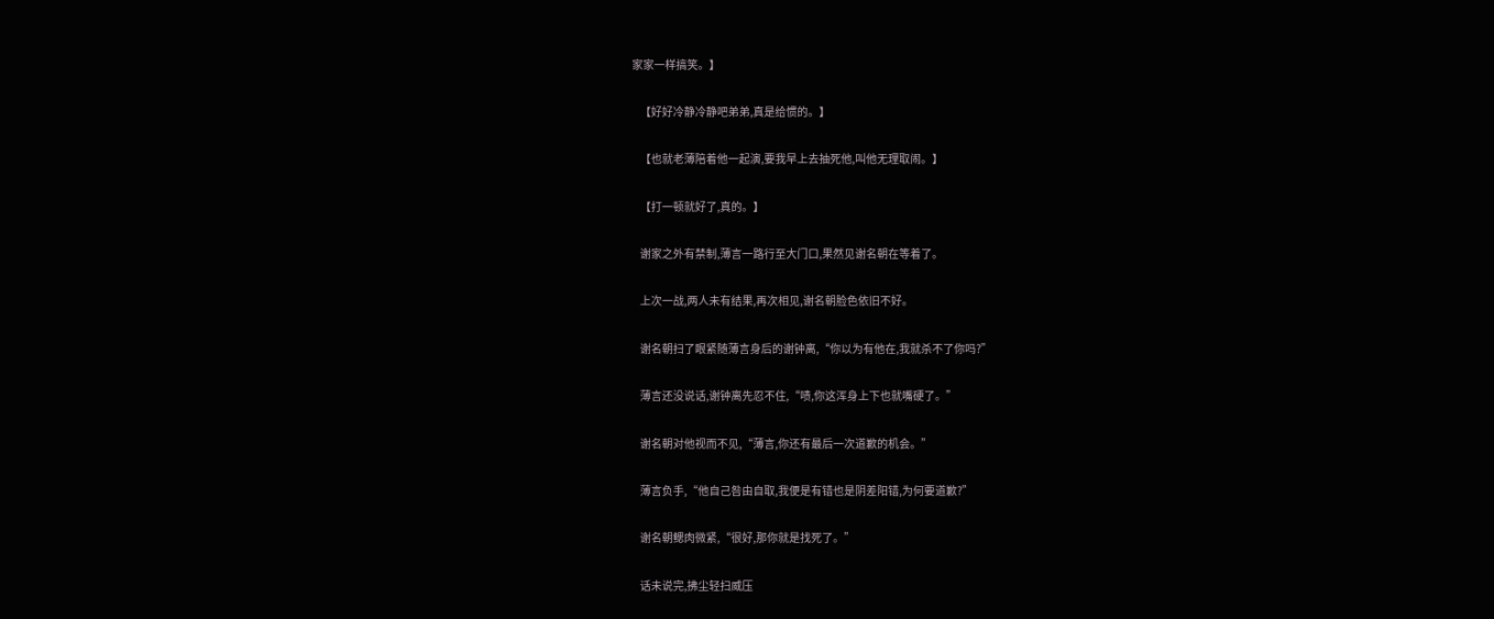家家一样搞笑。】

    【好好冷静冷静吧弟弟,真是给惯的。】

    【也就老薄陪着他一起演,要我早上去抽死他,叫他无理取闹。】

    【打一顿就好了,真的。】

    谢家之外有禁制,薄言一路行至大门口,果然见谢名朝在等着了。

    上次一战,两人未有结果,再次相见,谢名朝脸色依旧不好。

    谢名朝扫了眼紧随薄言身后的谢钟离,“你以为有他在,我就杀不了你吗?”

    薄言还没说话,谢钟离先忍不住,“啧,你这浑身上下也就嘴硬了。”

    谢名朝对他视而不见,“薄言,你还有最后一次道歉的机会。”

    薄言负手,“他自己咎由自取,我便是有错也是阴差阳错,为何要道歉?”

    谢名朝鳃肉微紧,“很好,那你就是找死了。”

    话未说完,拂尘轻扫威压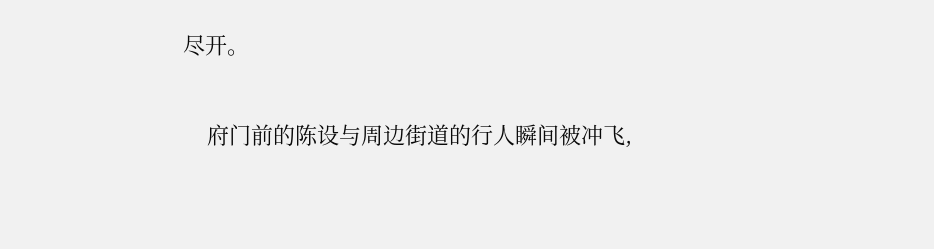尽开。

    府门前的陈设与周边街道的行人瞬间被冲飞,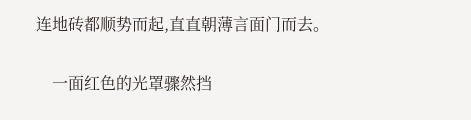连地砖都顺势而起,直直朝薄言面门而去。

    一面红色的光罩骤然挡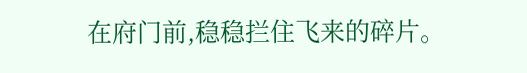在府门前,稳稳拦住飞来的碎片。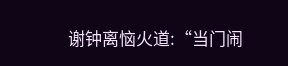谢钟离恼火道:“当门闹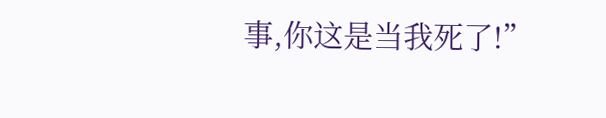事,你这是当我死了!”